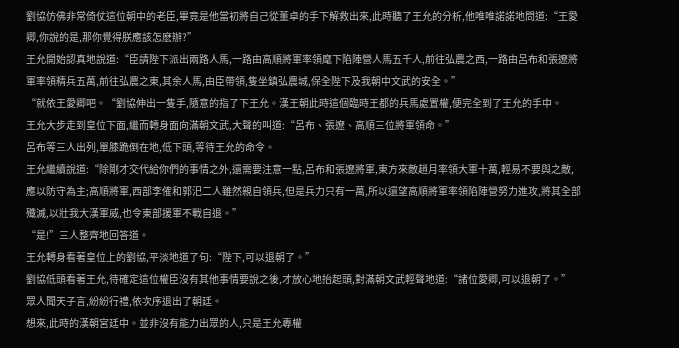劉協仿佛非常倚仗這位朝中的老臣,畢竟是他當初將自己從董卓的手下解救出來,此時聽了王允的分析,他唯唯諾諾地問道:“王愛卿,你說的是,那你覺得朕應該怎麽辦?”
王允開始認真地說道:“臣請陛下派出兩路人馬,一路由高順將軍率領麾下陷陣營人馬五千人,前往弘農之西,一路由呂布和張遼將軍率領精兵五萬,前往弘農之東,其余人馬,由臣帶領,隻坐鎮弘農城,保全陛下及我朝中文武的安全。”
“就依王愛卿吧。“劉協伸出一隻手,隨意的指了下王允。漢王朝此時這個臨時王都的兵馬處置權,便完全到了王允的手中。
王允大步走到皇位下面,繼而轉身面向滿朝文武,大聲的叫道:“呂布、張遼、高順三位將軍領命。”
呂布等三人出列,單膝跪倒在地,低下頭,等待王允的命令。
王允繼續說道:“除剛才交代給你們的事情之外,還需要注意一點,呂布和張遼將軍,東方來敵趙月率領大軍十萬,輕易不要與之敵,應以防守為主;高順將軍,西部李傕和郭汜二人雖然親自領兵,但是兵力只有一萬,所以還望高順將軍率領陷陣營努力進攻,將其全部殲滅,以壯我大漢軍威,也令東部援軍不戰自退。”
“是!”三人整齊地回答道。
王允轉身看著皇位上的劉協,平淡地道了句:“陛下,可以退朝了。”
劉協低頭看著王允,待確定這位權臣沒有其他事情要說之後,才放心地抬起頭,對滿朝文武輕聲地道:“諸位愛卿,可以退朝了。”
眾人聞天子言,紛紛行禮,依次序退出了朝廷。
想來,此時的漢朝宮廷中。並非沒有能力出眾的人,只是王允專權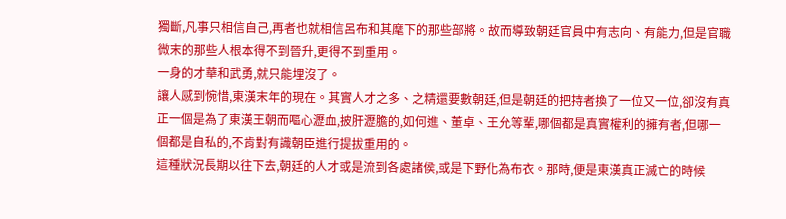獨斷,凡事只相信自己,再者也就相信呂布和其麾下的那些部將。故而導致朝廷官員中有志向、有能力,但是官職微末的那些人根本得不到晉升,更得不到重用。
一身的才華和武勇,就只能埋沒了。
讓人感到惋惜,東漢末年的現在。其實人才之多、之精還要數朝廷,但是朝廷的把持者換了一位又一位,卻沒有真正一個是為了東漢王朝而嘔心瀝血,披肝瀝膽的,如何進、董卓、王允等輩,哪個都是真實權利的擁有者,但哪一個都是自私的,不肯對有識朝臣進行提拔重用的。
這種狀況長期以往下去,朝廷的人才或是流到各處諸侯,或是下野化為布衣。那時,便是東漢真正滅亡的時候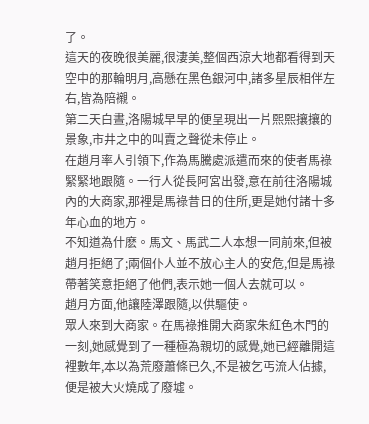了。
這天的夜晚很美麗,很淒美,整個西涼大地都看得到天空中的那輪明月,高懸在黑色銀河中,諸多星辰相伴左右,皆為陪襯。
第二天白晝,洛陽城早早的便呈現出一片熙熙攘攘的景象,市井之中的叫賣之聲從未停止。
在趙月率人引領下,作為馬騰處派遣而來的使者馬祿緊緊地跟隨。一行人從長阿宮出發,意在前往洛陽城內的大商家,那裡是馬祿昔日的住所,更是她付諸十多年心血的地方。
不知道為什麽。馬文、馬武二人本想一同前來,但被趙月拒絕了;兩個仆人並不放心主人的安危,但是馬祿帶著笑意拒絕了他們,表示她一個人去就可以。
趙月方面,他讓陸澤跟隨,以供驅使。
眾人來到大商家。在馬祿推開大商家朱紅色木門的一刻,她感覺到了一種極為親切的感覺,她已經離開這裡數年,本以為荒廢蕭條已久,不是被乞丐流人佔據,便是被大火燒成了廢墟。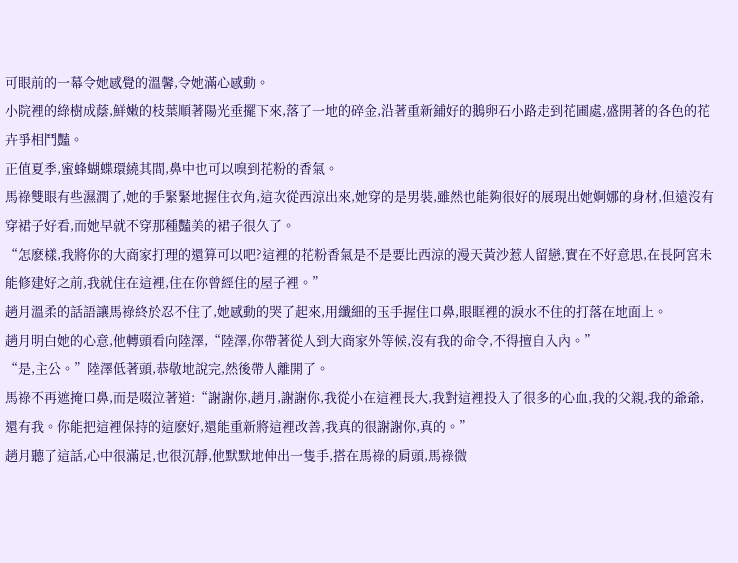可眼前的一幕令她感覺的溫馨,令她滿心感動。
小院裡的綠樹成蔭,鮮嫩的枝葉順著陽光垂擺下來,落了一地的碎金,沿著重新鋪好的鵝卵石小路走到花圃處,盛開著的各色的花卉爭相鬥豔。
正值夏季,蜜蜂蝴蝶環繞其間,鼻中也可以嗅到花粉的香氣。
馬祿雙眼有些濕潤了,她的手緊緊地握住衣角,這次從西涼出來,她穿的是男裝,雖然也能夠很好的展現出她婀娜的身材,但遠沒有穿裙子好看,而她早就不穿那種豔美的裙子很久了。
“怎麽樣,我將你的大商家打理的還算可以吧?這裡的花粉香氣是不是要比西涼的漫天黃沙惹人留戀,實在不好意思,在長阿宮未能修建好之前,我就住在這裡,住在你曾經住的屋子裡。”
趙月溫柔的話語讓馬祿終於忍不住了,她感動的哭了起來,用纖細的玉手握住口鼻,眼眶裡的淚水不住的打落在地面上。
趙月明白她的心意,他轉頭看向陸澤,“陸澤,你帶著從人到大商家外等候,沒有我的命令,不得擅自入內。”
“是,主公。”陸澤低著頭,恭敬地說完,然後帶人離開了。
馬祿不再遮掩口鼻,而是啜泣著道:“謝謝你,趙月,謝謝你,我從小在這裡長大,我對這裡投入了很多的心血,我的父親,我的爺爺,還有我。你能把這裡保持的這麽好,還能重新將這裡改善,我真的很謝謝你,真的。”
趙月聽了這話,心中很滿足,也很沉靜,他默默地伸出一隻手,搭在馬祿的肩頭,馬祿微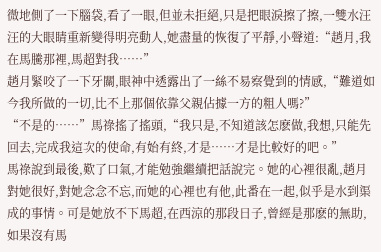微地側了一下腦袋,看了一眼,但並未拒絕,只是把眼淚擦了擦,一雙水汪汪的大眼睛重新變得明亮動人,她盡量的恢復了平靜,小聲道:“趙月,我在馬騰那裡,馬超對我……”
趙月緊咬了一下牙關,眼神中透露出了一絲不易察覺到的情感,“難道如今我所做的一切,比不上那個依靠父親佔據一方的粗人嗎?”
“不是的……”馬祿搖了搖頭,“我只是,不知道該怎麽做,我想,只能先回去,完成我這次的使命,有始有終,才是……才是比較好的吧。”
馬祿說到最後,歎了口氣,才能勉強繼續把話說完。她的心裡很亂,趙月對她很好,對她念念不忘,而她的心裡也有他,此番在一起,似乎是水到渠成的事情。可是她放不下馬超,在西涼的那段日子,曾經是那麽的無助,如果沒有馬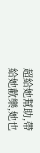超給她幫助,帶給她歡樂,她也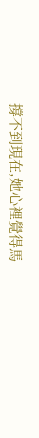撐不到現在,她心裡覺得馬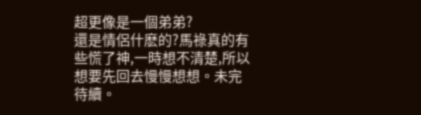超更像是一個弟弟?
還是情侶什麽的?馬祿真的有些慌了神,一時想不清楚,所以想要先回去慢慢想想。未完待續。